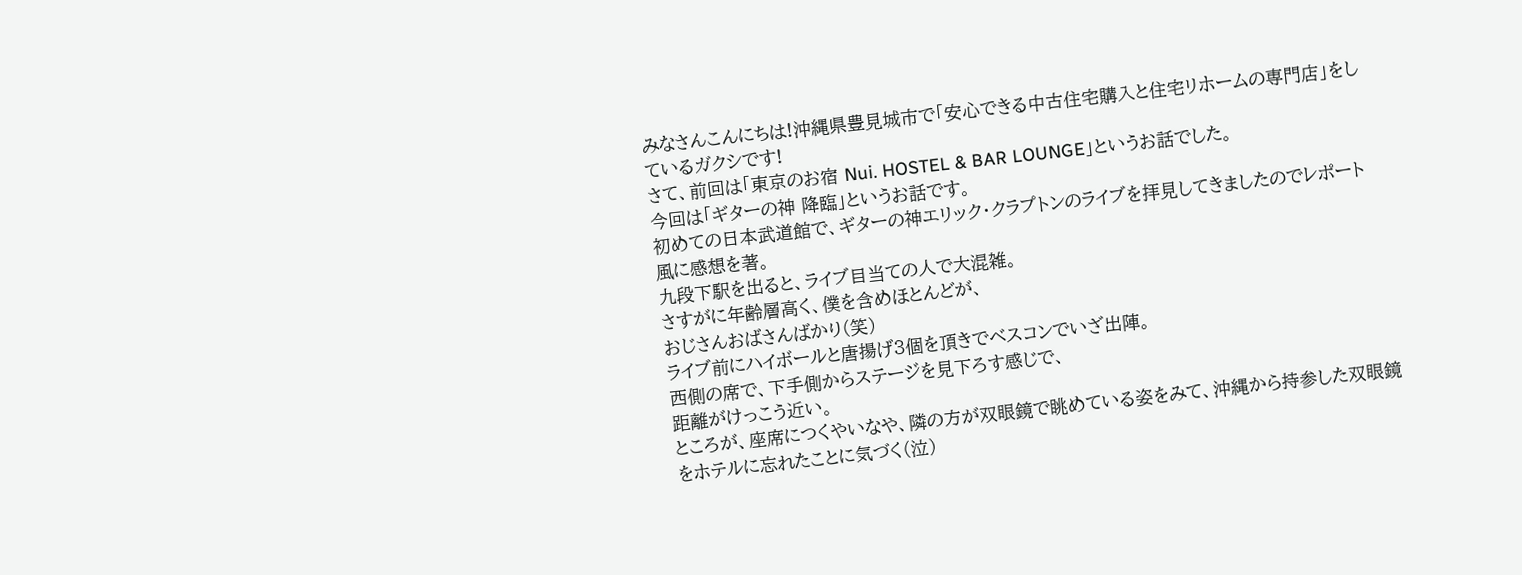みなさんこんにちは!沖縄県豊見城市で「安心できる中古住宅購入と住宅リホームの専門店」をしているガクシです!
さて、前回は「東京のお宿 Nui. HOSTEL & BAR LOUNGE」というお話でした。
今回は「ギターの神 降臨」というお話です。
初めての日本武道館で、ギターの神エリック・クラプトンのライブを拝見してきましたのでレポート風に感想を著。
九段下駅を出ると、ライブ目当ての人で大混雑。
さすがに年齢層高く、僕を含めほとんどが、
おじさんおばさんばかり(笑)
ライブ前にハイボールと唐揚げ3個を頂きでベスコンでいざ出陣。
西側の席で、下手側からステージを見下ろす感じで、
距離がけっこう近い。
ところが、座席につくやいなや、隣の方が双眼鏡で眺めている姿をみて、沖縄から持参した双眼鏡をホテルに忘れたことに気づく(泣)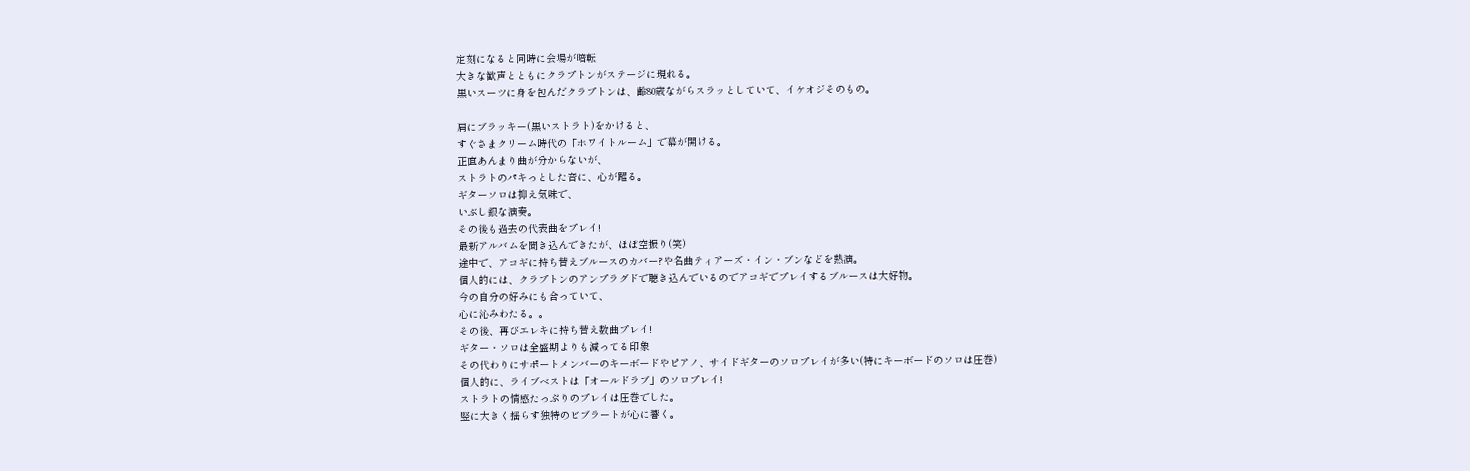定刻になると同時に会場が暗転
大きな歓声とともにクラプトンがステージに現れる。
黒いスーツに身を包んだクラプトンは、齢80歳ながらスラッとしていて、イケオジそのもの。

肩にブラッキー(黒いストラト)をかけると、
すぐさまクリーム時代の「ホワイトルーム」で幕が開ける。
正直あんまり曲が分からないが、
ストラトのパキっとした音に、心が躍る。
ギターソロは抑え気味で、
いぶし銀な演奏。
その後も過去の代表曲をプレイ!
最新アルバムを聞き込んできたが、ほぼ空振り(笑)
途中で、アコギに持ち替えブルースのカバー?や名曲ティアーズ・イン・ブンなどを熱演。
個人的には、クラプトンのアンプラグドで聴き込んでいるのでアコギでプレイするブルースは大好物。
今の自分の好みにも合っていて、
心に沁みわたる。。
その後、再びエレキに持ち替え数曲プレイ!
ギター・ソロは全盛期よりも減ってる印象
その代わりにサポートメンバーのキーボードやピアノ、サイドギターのソロプレイが多い(特にキーボードのソロは圧巻)
個人的に、ライブベストは「オールドラブ」のソロプレイ!
ストラトの情感たっぷりのプレイは圧巻でした。
竪に大きく揺らす独特のビブラートが心に響く。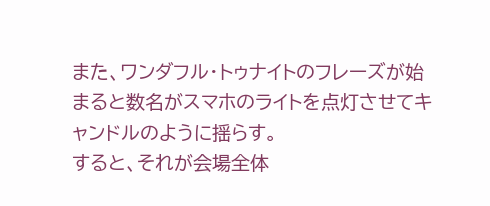また、ワンダフル・トゥナイトのフレーズが始まると数名がスマホのライトを点灯させてキャンドルのように揺らす。
すると、それが会場全体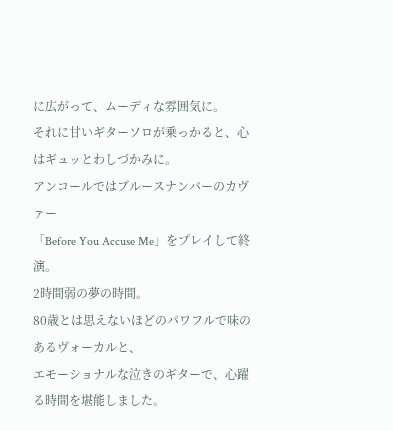に広がって、ムーディな雰囲気に。
それに甘いギターソロが乗っかると、心はギュッとわしづかみに。
アンコールではブルースナンバーのカヴァー
「Before You Accuse Me」をプレイして終演。
2時間弱の夢の時間。
80歳とは思えないほどのパワフルで味のあるヴォーカルと、
エモーショナルな泣きのギターで、心躍る時間を堪能しました。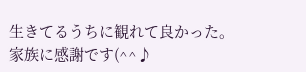生きてるうちに観れて良かった。家族に感謝です(^^♪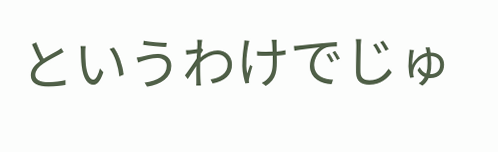というわけでじゅ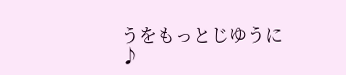うをもっとじゆうに♪